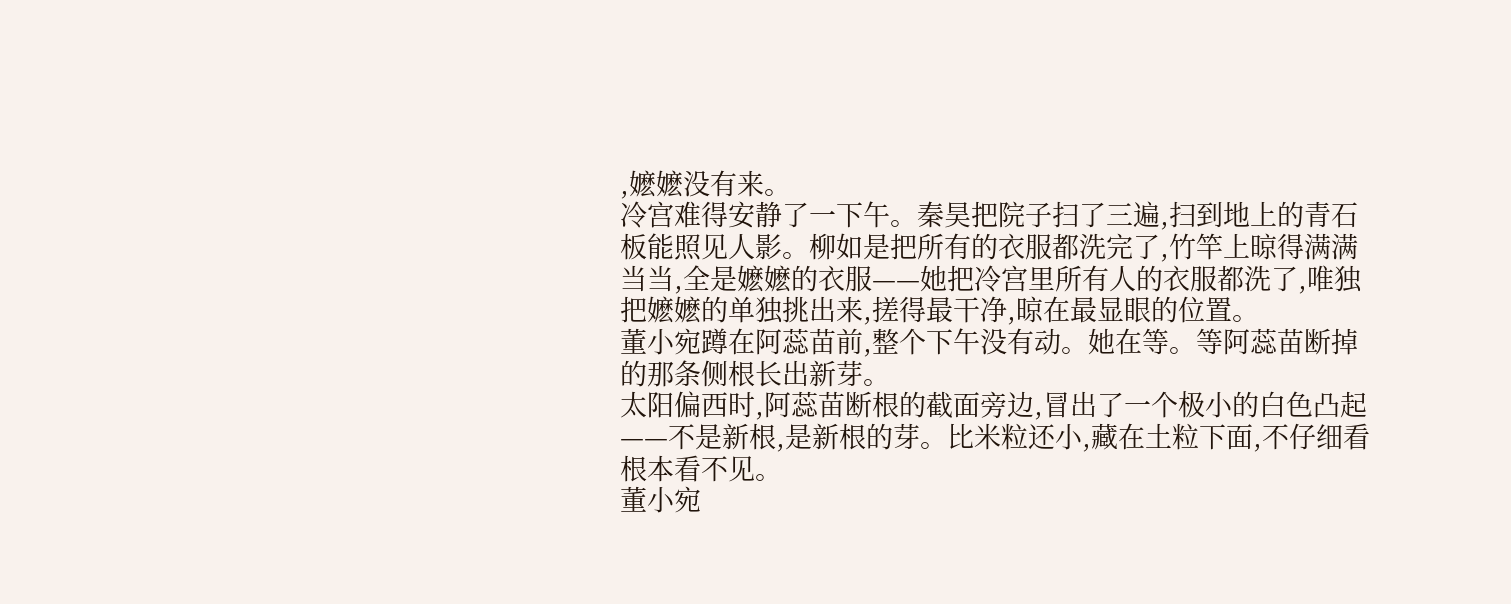,嬷嬷没有来。
冷宫难得安静了一下午。秦昊把院子扫了三遍,扫到地上的青石板能照见人影。柳如是把所有的衣服都洗完了,竹竿上晾得满满当当,全是嬷嬷的衣服——她把冷宫里所有人的衣服都洗了,唯独把嬷嬷的单独挑出来,搓得最干净,晾在最显眼的位置。
董小宛蹲在阿蕊苗前,整个下午没有动。她在等。等阿蕊苗断掉的那条侧根长出新芽。
太阳偏西时,阿蕊苗断根的截面旁边,冒出了一个极小的白色凸起——不是新根,是新根的芽。比米粒还小,藏在土粒下面,不仔细看根本看不见。
董小宛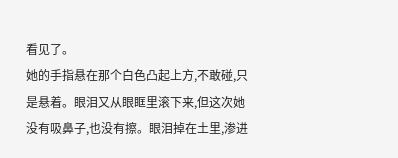看见了。
她的手指悬在那个白色凸起上方,不敢碰,只是悬着。眼泪又从眼眶里滚下来,但这次她没有吸鼻子,也没有擦。眼泪掉在土里,渗进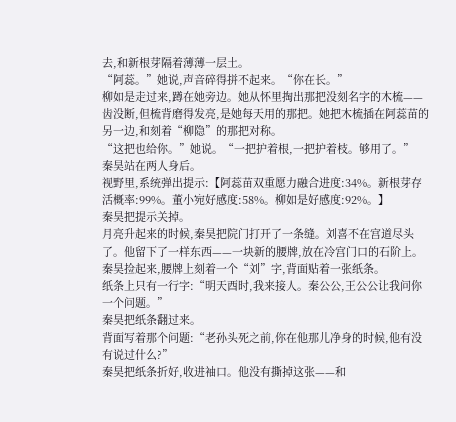去,和新根芽隔着薄薄一层土。
“阿蕊。”她说,声音碎得拼不起来。“你在长。”
柳如是走过来,蹲在她旁边。她从怀里掏出那把没刻名字的木梳——齿没断,但梳背磨得发亮,是她每天用的那把。她把木梳插在阿蕊苗的另一边,和刻着“柳隐”的那把对称。
“这把也给你。”她说。“一把护着根,一把护着枝。够用了。”
秦昊站在两人身后。
视野里,系统弹出提示:【阿蕊苗双重愿力融合进度:34%。新根芽存活概率:99%。董小宛好感度:58%。柳如是好感度:92%。】
秦昊把提示关掉。
月亮升起来的时候,秦昊把院门打开了一条缝。刘喜不在宫道尽头了。他留下了一样东西——一块新的腰牌,放在冷宫门口的石阶上。秦昊捡起来,腰牌上刻着一个“刘”字,背面贴着一张纸条。
纸条上只有一行字:“明天酉时,我来接人。秦公公,王公公让我问你一个问题。”
秦昊把纸条翻过来。
背面写着那个问题:“老孙头死之前,你在他那儿净身的时候,他有没有说过什么?”
秦昊把纸条折好,收进袖口。他没有撕掉这张——和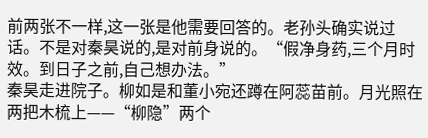前两张不一样,这一张是他需要回答的。老孙头确实说过话。不是对秦昊说的,是对前身说的。“假净身药,三个月时效。到日子之前,自己想办法。”
秦昊走进院子。柳如是和董小宛还蹲在阿蕊苗前。月光照在两把木梳上——“柳隐”两个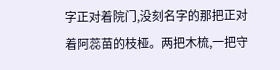字正对着院门,没刻名字的那把正对着阿蕊苗的枝桠。两把木梳,一把守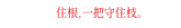住根,一把守住枝。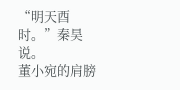“明天酉时。”秦昊说。
董小宛的肩膀